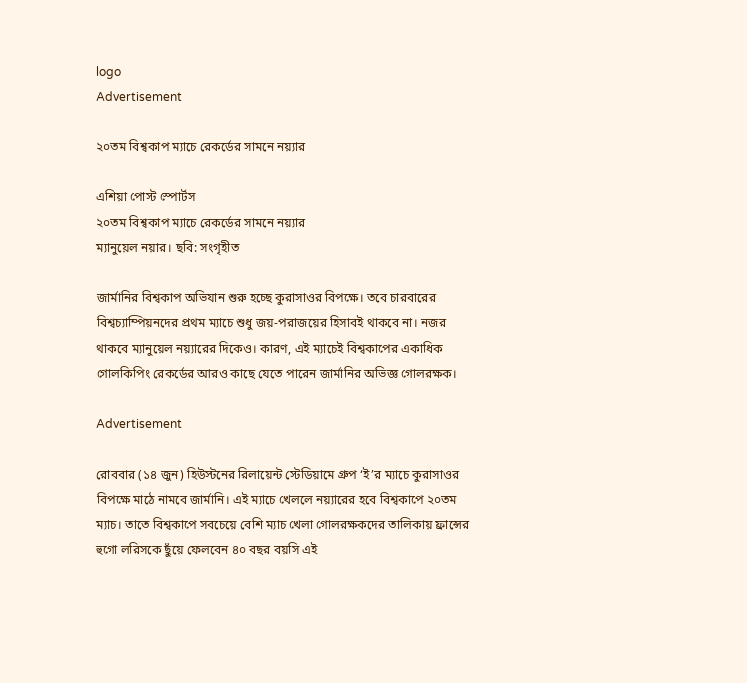logo
Advertisement

২০তম বিশ্বকাপ ম্যাচে রেকর্ডের সামনে নয়্যার

এশিয়া পোস্ট স্পোর্টস
২০তম বিশ্বকাপ ম্যাচে রেকর্ডের সামনে নয়্যার
ম্যানুয়েল নয়ার। ছবি: সংগৃহীত

জার্মানির বিশ্বকাপ অভিযান শুরু হচ্ছে কুরাসাওর বিপক্ষে। তবে চারবারের বিশ্বচ্যাম্পিয়নদের প্রথম ম্যাচে শুধু জয়-পরাজয়ের হিসাবই থাকবে না। নজর থাকবে ম্যানুয়েল নয়্যারের দিকেও। কারণ, এই ম্যাচেই বিশ্বকাপের একাধিক গোলকিপিং রেকর্ডের আরও কাছে যেতে পারেন জার্মানির অভিজ্ঞ গোলরক্ষক।

Advertisement

রোববার (১৪ জুন) হিউস্টনের রিলায়েন্ট স্টেডিয়ামে গ্রুপ ‘ই’র ম্যাচে কুরাসাওর বিপক্ষে মাঠে নামবে জার্মানি। এই ম্যাচে খেললে নয়্যারের হবে বিশ্বকাপে ২০তম ম্যাচ। তাতে বিশ্বকাপে সবচেয়ে বেশি ম্যাচ খেলা গোলরক্ষকদের তালিকায় ফ্রান্সের হুগো লরিসকে ছুঁয়ে ফেলবেন ৪০ বছর বয়সি এই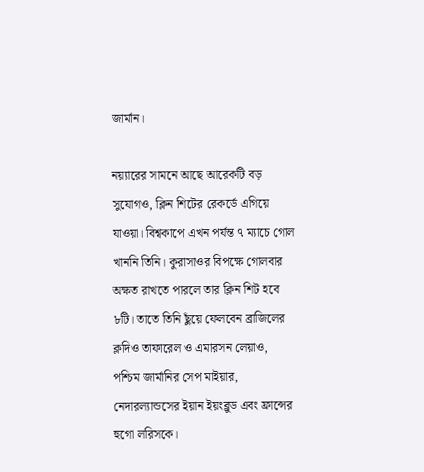জার্মান।

নয়্যারের সামনে আছে আরেকটি বড় সুযোগও, ক্লিন শিটের রেকর্ডে এগিয়ে যাওয়া। বিশ্বকাপে এখন পর্যন্ত ৭ ম্যাচে গোল খাননি তিনি। কুরাসাওর বিপক্ষে গোলবার অক্ষত রাখতে পারলে তার ক্লিন শিট হবে ৮টি। তাতে তিনি ছুঁয়ে ফেলবেন ব্রাজিলের ক্লদিও তাফারেল ও এমারসন লেয়াও, পশ্চিম জার্মানির সেপ মাইয়ার, নেদারল্যান্ডসের ইয়ান ইয়ংব্লুড এবং ফ্রান্সের হুগো লরিসকে।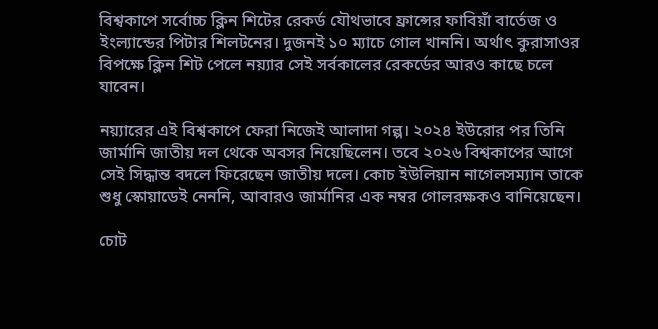বিশ্বকাপে সর্বোচ্চ ক্লিন শিটের রেকর্ড যৌথভাবে ফ্রান্সের ফাবিয়াঁ বার্তেজ ও ইংল্যান্ডের পিটার শিলটনের। দুজনই ১০ ম্যাচে গোল খাননি। অর্থাৎ কুরাসাওর বিপক্ষে ক্লিন শিট পেলে নয়্যার সেই সর্বকালের রেকর্ডের আরও কাছে চলে যাবেন।

নয়্যারের এই বিশ্বকাপে ফেরা নিজেই আলাদা গল্প। ২০২৪ ইউরোর পর তিনি জার্মানি জাতীয় দল থেকে অবসর নিয়েছিলেন। তবে ২০২৬ বিশ্বকাপের আগে সেই সিদ্ধান্ত বদলে ফিরেছেন জাতীয় দলে। কোচ ইউলিয়ান নাগেলসম্যান তাকে শুধু স্কোয়াডেই নেননি, আবারও জার্মানির এক নম্বর গোলরক্ষকও বানিয়েছেন।

চোট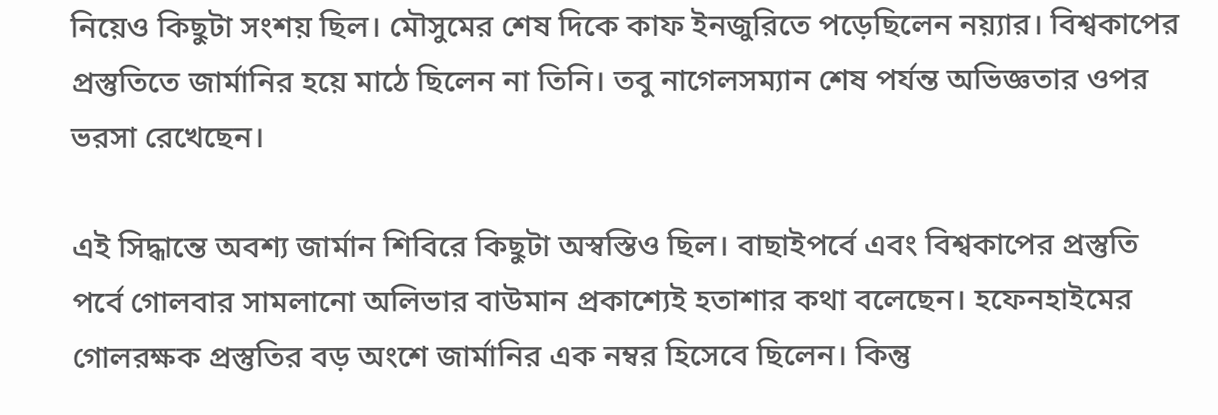নিয়েও কিছুটা সংশয় ছিল। মৌসুমের শেষ দিকে কাফ ইনজুরিতে পড়েছিলেন নয়্যার। বিশ্বকাপের প্রস্তুতিতে জার্মানির হয়ে মাঠে ছিলেন না তিনি। তবু নাগেলসম্যান শেষ পর্যন্ত অভিজ্ঞতার ওপর ভরসা রেখেছেন।

এই সিদ্ধান্তে অবশ্য জার্মান শিবিরে কিছুটা অস্বস্তিও ছিল। বাছাইপর্বে এবং বিশ্বকাপের প্রস্তুতি পর্বে গোলবার সামলানো অলিভার বাউমান প্রকাশ্যেই হতাশার কথা বলেছেন। হফেনহাইমের গোলরক্ষক প্রস্তুতির বড় অংশে জার্মানির এক নম্বর হিসেবে ছিলেন। কিন্তু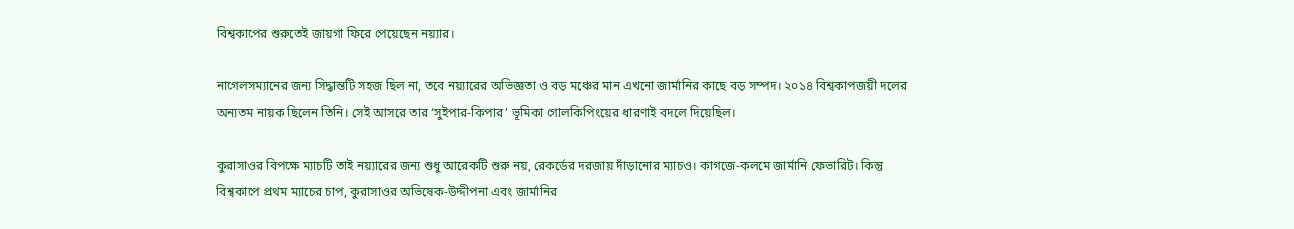বিশ্বকাপের শুরুতেই জায়গা ফিরে পেয়েছেন নয়্যার।

নাগেলসম্যানের জন্য সিদ্ধান্তটি সহজ ছিল না, তবে নয়্যারের অভিজ্ঞতা ও বড় মঞ্চের মান এখনো জার্মানির কাছে বড় সম্পদ। ২০১৪ বিশ্বকাপজয়ী দলের অন্যতম নায়ক ছিলেন তিনি। সেই আসরে তার ‘সুইপার-কিপার’ ভূমিকা গোলকিপিংয়ের ধারণাই বদলে দিয়েছিল।

কুরাসাওর বিপক্ষে ম্যাচটি তাই নয়্যারের জন্য শুধু আরেকটি শুরু নয়, রেকর্ডের দরজায় দাঁড়ানোর ম্যাচও। কাগজে-কলমে জার্মানি ফেভারিট। কিন্তু বিশ্বকাপে প্রথম ম্যাচের চাপ, কুরাসাওর অভিষেক-উদ্দীপনা এবং জার্মানির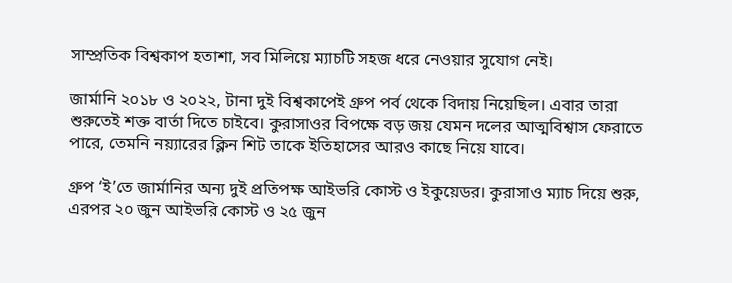সাম্প্রতিক বিশ্বকাপ হতাশা, সব মিলিয়ে ম্যাচটি সহজ ধরে নেওয়ার সুযোগ নেই।

জার্মানি ২০১৮ ও ২০২২, টানা দুই বিশ্বকাপেই গ্রুপ পর্ব থেকে বিদায় নিয়েছিল। এবার তারা শুরুতেই শক্ত বার্তা দিতে চাইবে। কুরাসাওর বিপক্ষে বড় জয় যেমন দলের আত্মবিশ্বাস ফেরাতে পারে, তেমনি নয়্যারের ক্লিন শিট তাকে ইতিহাসের আরও কাছে নিয়ে যাবে।

গ্রুপ ‘ই’তে জার্মানির অন্য দুই প্রতিপক্ষ আইভরি কোস্ট ও ইকুয়েডর। কুরাসাও ম্যাচ দিয়ে শুরু, এরপর ২০ জুন আইভরি কোস্ট ও ২৫ জুন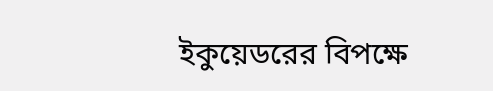ইকুয়েডরের বিপক্ষে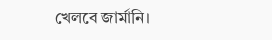খেলবে জার্মানি।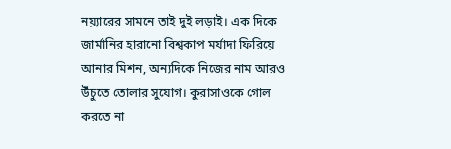নয়্যারের সামনে তাই দুই লড়াই। এক দিকে জার্মানির হারানো বিশ্বকাপ মর্যাদা ফিরিয়ে আনার মিশন, অন্যদিকে নিজের নাম আরও উঁচুতে তোলার সুযোগ। কুরাসাওকে গোল করতে না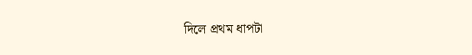দিলে প্রথম ধাপটা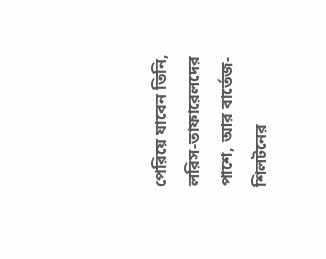পেরিয়ে যাবেন তিনি, লরিস-তাফারেলদের পাশে, আর বার্তেজ-শিলটনের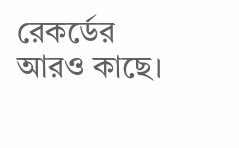রেকর্ডের আরও কাছে।